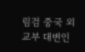림검 중국 외교부 대변인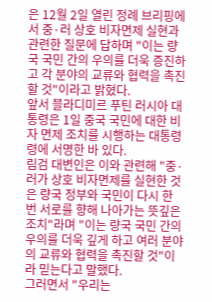은 12월 2일 열린 정례 브리핑에서 중·러 상호 비자면제 실현과 관련한 질문에 답하며 "이는 량국 국민 간의 우의를 더욱 증진하고 각 분야의 교류와 협력을 촉진할 것"이라고 밝혔다.
앞서 블라디미르 푸틴 러시아 대통령은 1일 중국 국민에 대한 비자 면제 조치를 시행하는 대통령령에 서명한 바 있다.
림검 대변인은 이와 관련해 "중·러가 상호 비자면제를 실현한 것은 량국 정부와 국민이 다시 한 번 서로를 향해 나아가는 뜻깊은 조치"라며 "이는 량국 국민 간의 우의를 더욱 깊게 하고 여러 분야의 교류와 협력을 촉진할 것"이라 믿는다고 말했다.
그러면서 "우리는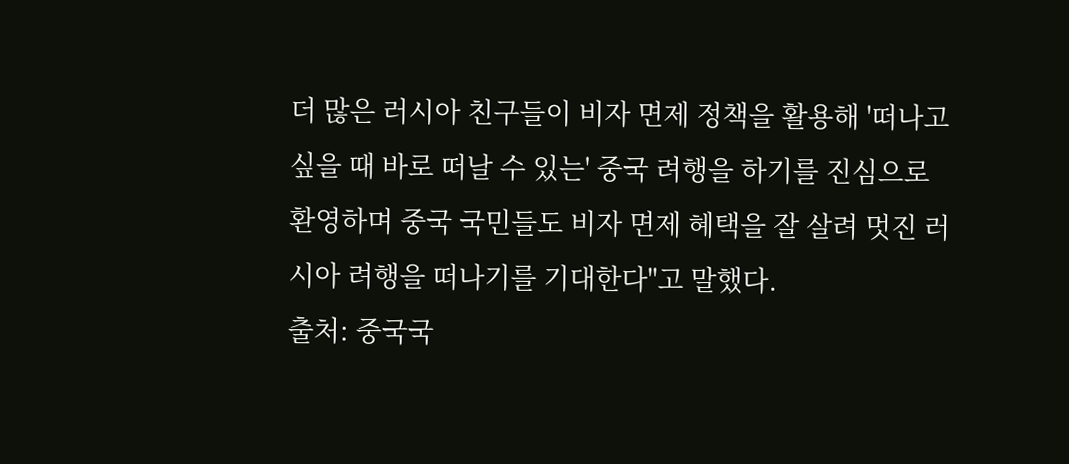더 많은 러시아 친구들이 비자 면제 정책을 활용해 '떠나고 싶을 때 바로 떠날 수 있는' 중국 려행을 하기를 진심으로 환영하며 중국 국민들도 비자 면제 혜택을 잘 살려 멋진 러시아 려행을 떠나기를 기대한다"고 말했다.
출처: 중국국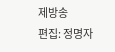제방송
편집: 정명자